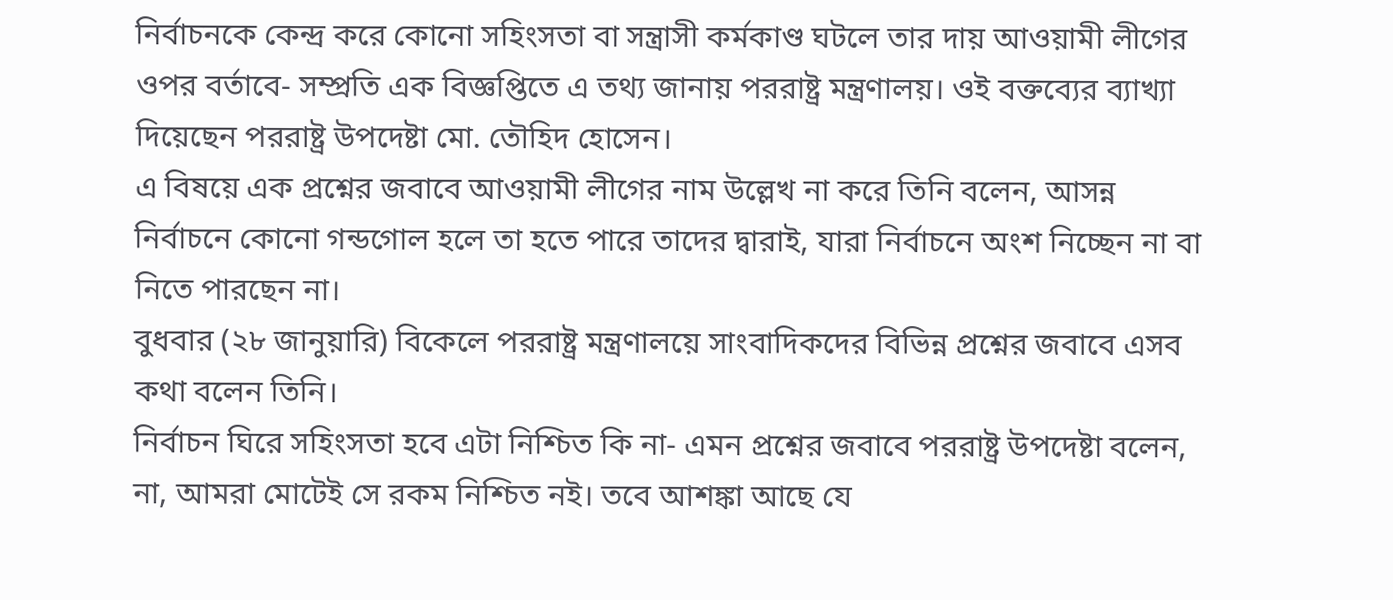নির্বাচনকে কেন্দ্র করে কোনো সহিংসতা বা সন্ত্রাসী কর্মকাণ্ড ঘটলে তার দায় আওয়ামী লীগের ওপর বর্তাবে- সম্প্রতি এক বিজ্ঞপ্তিতে এ তথ্য জানায় পররাষ্ট্র মন্ত্রণালয়। ওই বক্তব্যের ব্যাখ্যা দিয়েছেন পররাষ্ট্র উপদেষ্টা মো. তৌহিদ হোসেন।
এ বিষয়ে এক প্রশ্নের জবাবে আওয়ামী লীগের নাম উল্লেখ না করে তিনি বলেন, আসন্ন নির্বাচনে কোনো গন্ডগোল হলে তা হতে পারে তাদের দ্বারাই, যারা নির্বাচনে অংশ নিচ্ছেন না বা নিতে পারছেন না।
বুধবার (২৮ জানুয়ারি) বিকেলে পররাষ্ট্র মন্ত্রণালয়ে সাংবাদিকদের বিভিন্ন প্রশ্নের জবাবে এসব কথা বলেন তিনি।
নির্বাচন ঘিরে সহিংসতা হবে এটা নিশ্চিত কি না- এমন প্রশ্নের জবাবে পররাষ্ট্র উপদেষ্টা বলেন, না, আমরা মোটেই সে রকম নিশ্চিত নই। তবে আশঙ্কা আছে যে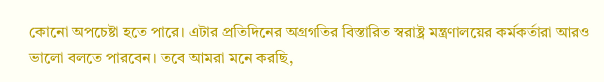কোনো অপচেষ্টা হতে পারে। এটার প্রতিদিনের অগ্রগতির বিস্তারিত স্বরাষ্ট্র মন্ত্রণালয়ের কর্মকর্তারা আরও ভালো বলতে পারবেন। তবে আমরা মনে করছি,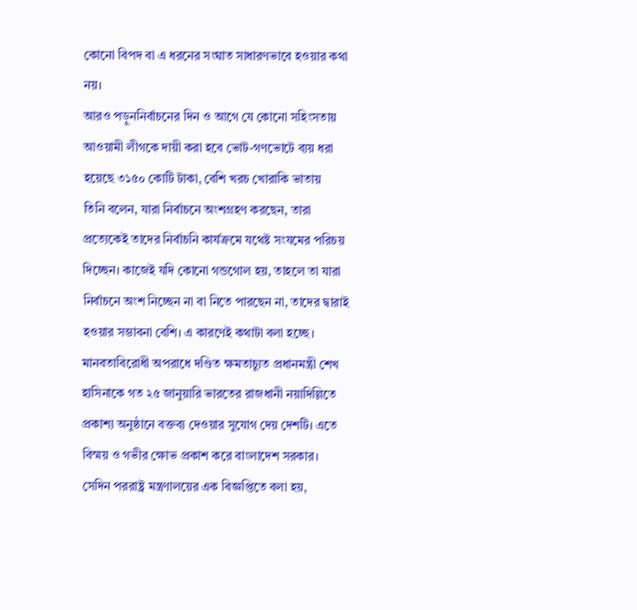কোনো বিপদ বা এ ধরনের সংঘাত সাধারণভাবে হওয়ার কথা নয়।
আরও পড়ুননির্বাচনের দিন ও আগে যে কোনো সহিংসতায় আওয়ামী লীগকে দায়ী করা হবে ভোট-গণভোটে ব্যয় ধরা হয়েছে ৩১৫০ কোটি টাকা, বেশি খরচ খোরাকি ভাতায়
তিনি বলেন, যারা নির্বাচনে অংশগ্রহণ করছেন, তারা প্রত্যেকেই তাদের নির্বাচনি কার্যক্রমে যথেষ্ট সংযমের পরিচয় দিচ্ছেন। কাজেই যদি কোনো গন্ডগোল হয়, তাহলে তা যারা নির্বাচনে অংশ নিচ্ছেন না বা নিতে পারছেন না, তাদের দ্বারাই হওয়ার সম্ভাবনা বেশি। এ কারণেই কথাটা বলা হচ্ছে।
মানবতাবিরোধী অপরাধে দণ্ডিত ক্ষমতাচ্যুত প্রধানমন্ত্রী শেখ হাসিনাকে গত ২৫ জানুয়ারি ভারতের রাজধানী নয়াদিল্লিতে প্রকাশ্য অনুষ্ঠানে বক্তব্য দেওয়ার সুযোগ দেয় দেশটি। এতে বিস্ময় ও গভীর ক্ষোভ প্রকাশ করে বাংলাদেশ সরকার। সেদিন পররাষ্ট্র মন্ত্রণালয়ের এক বিজ্ঞপ্তিতে বলা হয়,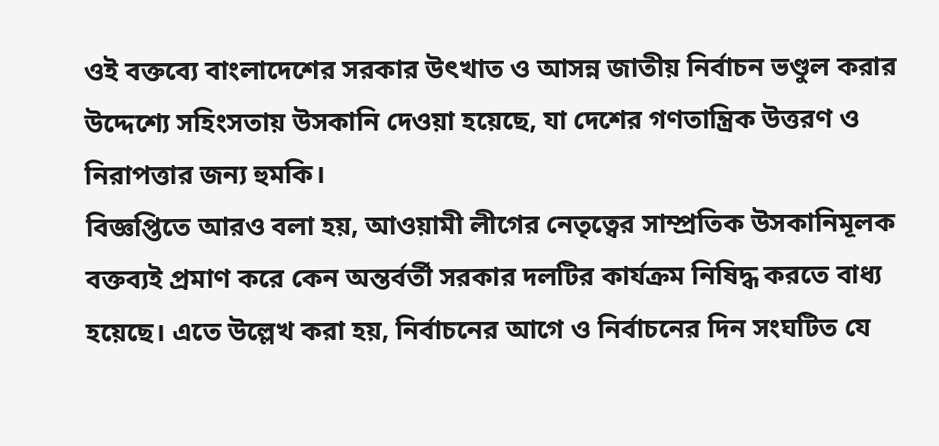ওই বক্তব্যে বাংলাদেশের সরকার উৎখাত ও আসন্ন জাতীয় নির্বাচন ভণ্ডুল করার উদ্দেশ্যে সহিংসতায় উসকানি দেওয়া হয়েছে, যা দেশের গণতান্ত্রিক উত্তরণ ও নিরাপত্তার জন্য হুমকি।
বিজ্ঞপ্তিতে আরও বলা হয়, আওয়ামী লীগের নেতৃত্বের সাম্প্রতিক উসকানিমূলক বক্তব্যই প্রমাণ করে কেন অন্তর্বর্তী সরকার দলটির কার্যক্রম নিষিদ্ধ করতে বাধ্য হয়েছে। এতে উল্লেখ করা হয়, নির্বাচনের আগে ও নির্বাচনের দিন সংঘটিত যে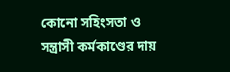কোনো সহিংসতা ও সন্ত্রাসী কর্মকাণ্ডের দায়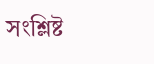সংশ্লিষ্ট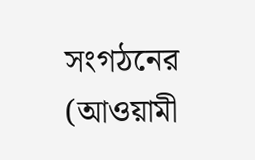সংগঠনের (আওয়ামী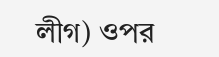লীগ) ওপর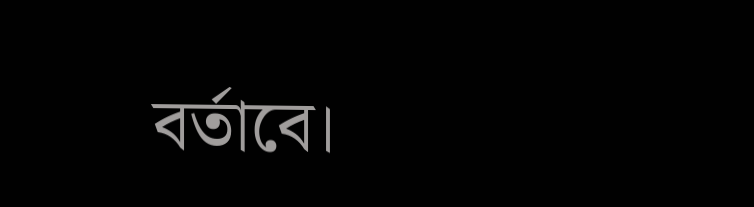বর্তাবে।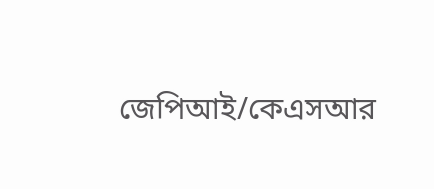জেপিআই/কেএসআর